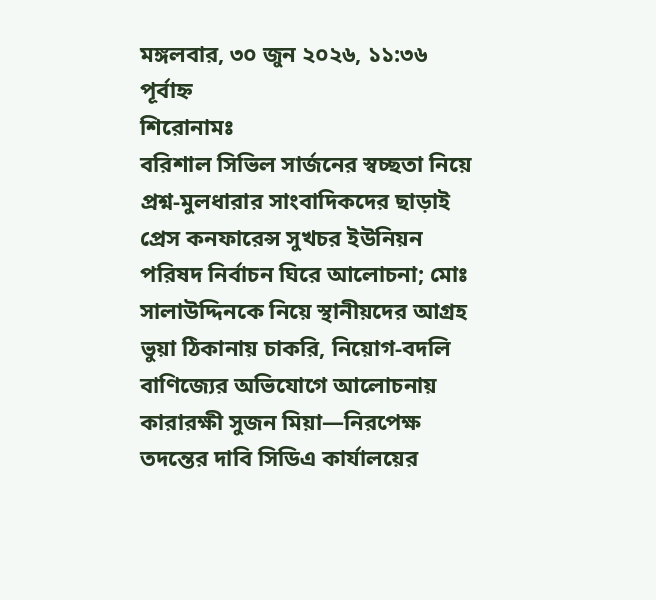মঙ্গলবার, ৩০ জুন ২০২৬, ১১:৩৬ পূর্বাহ্ন
শিরোনামঃ
বরিশাল সিভিল সার্জনের স্বচ্ছতা নিয়ে প্রশ্ন-মুলধারার সাংবাদিকদের ছাড়াই প্রেস কনফারেন্স সুখচর ইউনিয়ন পরিষদ নির্বাচন ঘিরে আলোচনা; মোঃ সালাউদ্দিনকে নিয়ে স্থানীয়দের আগ্রহ ভুয়া ঠিকানায় চাকরি, নিয়োগ-বদলি বাণিজ্যের অভিযোগে আলোচনায় কারারক্ষী সুজন মিয়া—নিরপেক্ষ তদন্তের দাবি সিডিএ কার্যালয়ের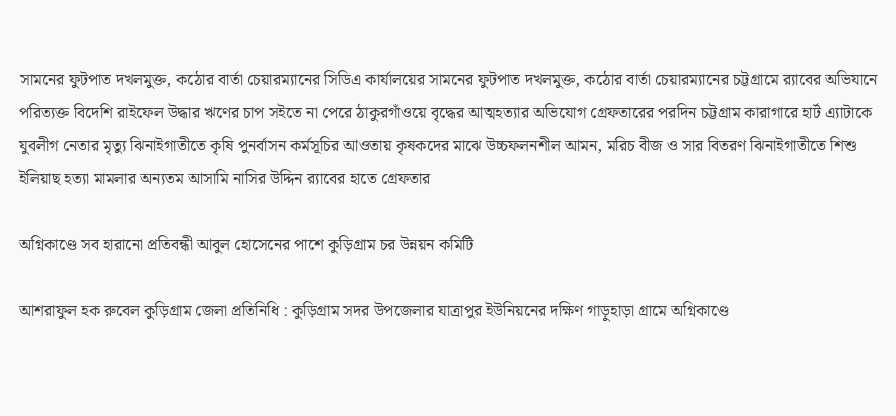সামনের ফুটপাত দখলমুক্ত, কঠোর বার্তা চেয়ারম্যানের সিডিএ কার্যালয়ের সামনের ফুটপাত দখলমুক্ত, কঠোর বার্তা চেয়ারম্যানের চট্টগ্রামে র‍্যাবের অভিযানে পরিত্যক্ত বিদেশি রাইফেল উদ্ধার ঋণের চাপ সইতে না পেরে ঠাকুরগাঁওয়ে বৃদ্ধের আত্মহত্যার অভিযোগ গ্রেফতারের পরদিন চট্টগ্রাম কারাগারে হার্ট এ্যাটাকে যুবলীগ নেতার মৃত্যু ঝিনাইগাতীতে কৃষি পুনর্বাসন কর্মসূচির আওতায় কৃষকদের মাঝে উচ্চফলনশীল আমন, মরিচ বীজ ও সার বিতরণ ঝিনাইগাতীতে শিশু ইলিয়াছ হত্যা মামলার অন্যতম আসামি নাসির উদ্দিন র‌্যাবের হাতে গ্রেফতার

অগ্নিকাণ্ডে সব হারানো প্রতিবন্ধী আবুল হোসেনের পাশে কুড়িগ্রাম চর উন্নয়ন কমিটি

আশরাফুল হক রুবেল কুড়িগ্রাম জেলা প্রতিনিধি : কুড়িগ্রাম সদর উপজেলার যাত্রাপুর ইউনিয়নের দক্ষিণ গাড়ুহাড়া গ্রামে অগ্নিকাণ্ডে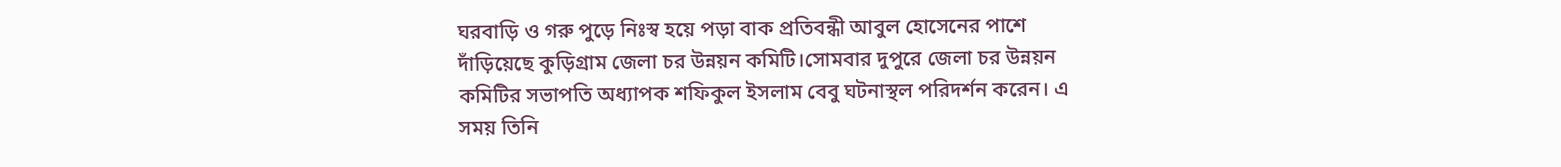ঘরবাড়ি ও গরু পুড়ে নিঃস্ব হয়ে পড়া বাক প্রতিবন্ধী আবুল হোসেনের পাশে দাঁড়িয়েছে কুড়িগ্রাম জেলা চর উন্নয়ন কমিটি।সোমবার দুপুরে জেলা চর উন্নয়ন কমিটির সভাপতি অধ্যাপক শফিকুল ইসলাম বেবু ঘটনাস্থল পরিদর্শন করেন। এ সময় তিনি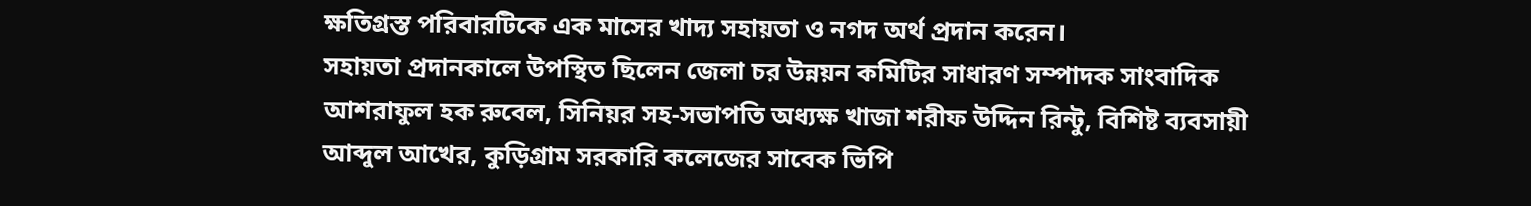ক্ষতিগ্রস্ত পরিবারটিকে এক মাসের খাদ্য সহায়তা ও নগদ অর্থ প্রদান করেন।
সহায়তা প্রদানকালে উপস্থিত ছিলেন জেলা চর উন্নয়ন কমিটির সাধারণ সম্পাদক সাংবাদিক আশরাফুল হক রুবেল, সিনিয়র সহ-সভাপতি অধ্যক্ষ খাজা শরীফ উদ্দিন রিন্টু, বিশিষ্ট ব্যবসায়ী আব্দুল আখের, কুড়িগ্রাম সরকারি কলেজের সাবেক ভিপি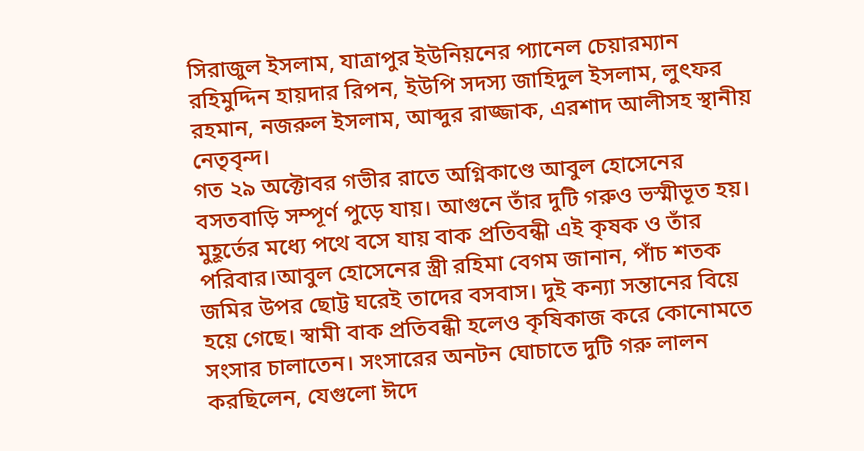সিরাজুল ইসলাম, যাত্রাপুর ইউনিয়নের প্যানেল চেয়ারম্যান রহিমুদ্দিন হায়দার রিপন, ইউপি সদস্য জাহিদুল ইসলাম, লুৎফর রহমান, নজরুল ইসলাম, আব্দুর রাজ্জাক, এরশাদ আলীসহ স্থানীয় নেতৃবৃন্দ।
গত ২৯ অক্টোবর গভীর রাতে অগ্নিকাণ্ডে আবুল হোসেনের বসতবাড়ি সম্পূর্ণ পুড়ে যায়। আগুনে তাঁর দুটি গরুও ভস্মীভূত হয়। মুহূর্তের মধ্যে পথে বসে যায় বাক প্রতিবন্ধী এই কৃষক ও তাঁর পরিবার।আবুল হোসেনের স্ত্রী রহিমা বেগম জানান, পাঁচ শতক জমির উপর ছোট্ট ঘরেই তাদের বসবাস। দুই কন্যা সন্তানের বিয়ে হয়ে গেছে। স্বামী বাক প্রতিবন্ধী হলেও কৃষিকাজ করে কোনোমতে সংসার চালাতেন। সংসারের অনটন ঘোচাতে দুটি গরু লালন করছিলেন, যেগুলো ঈদে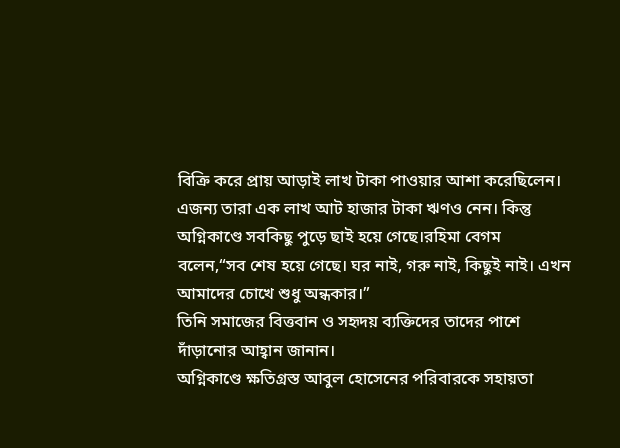বিক্রি করে প্রায় আড়াই লাখ টাকা পাওয়ার আশা করেছিলেন। এজন্য তারা এক লাখ আট হাজার টাকা ঋণও নেন। কিন্তু অগ্নিকাণ্ডে সবকিছু পুড়ে ছাই হয়ে গেছে।রহিমা বেগম বলেন,“সব শেষ হয়ে গেছে। ঘর নাই, গরু নাই, কিছুই নাই। এখন আমাদের চোখে শুধু অন্ধকার।”
তিনি সমাজের বিত্তবান ও সহৃদয় ব্যক্তিদের তাদের পাশে দাঁড়ানোর আহ্বান জানান।
অগ্নিকাণ্ডে ক্ষতিগ্রস্ত আবুল হোসেনের পরিবারকে সহায়তা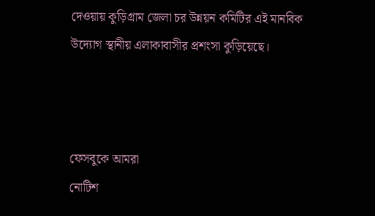দেওয়ায় কুড়িগ্রাম জেলা চর উন্নয়ন কমিটির এই মানবিক উদ্যোগ স্থানীয় এলাকাবাসীর প্রশংসা কুড়িয়েছে।



ফেসবুকে আমরা
নোটিশ